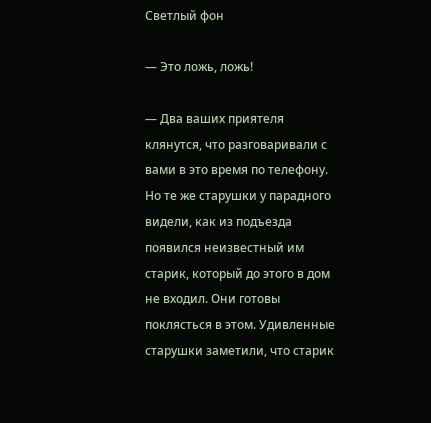Светлый фон

— Это ложь, ложь!

— Два ваших приятеля клянутся, что разговаривали с вами в это время по телефону. Но те же старушки у парадного видели, как из подъезда появился неизвестный им старик, который до этого в дом не входил. Они готовы поклясться в этом. Удивленные старушки заметили, что старик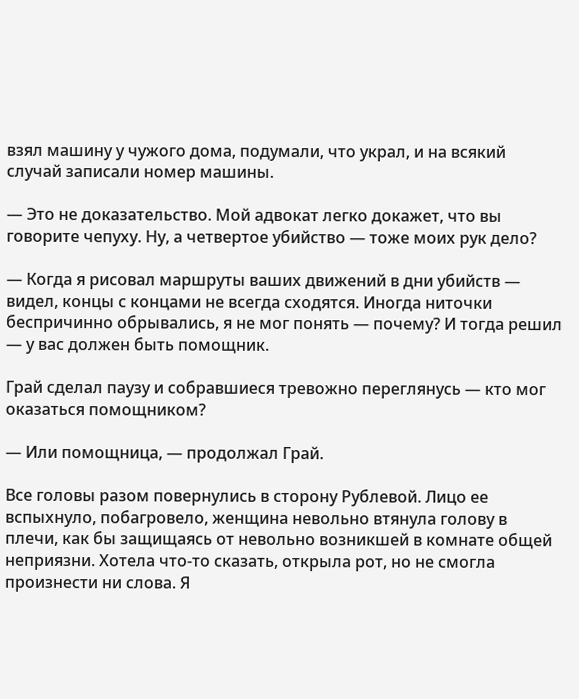взял машину у чужого дома, подумали, что украл, и на всякий случай записали номер машины.

— Это не доказательство. Мой адвокат легко докажет, что вы говорите чепуху. Ну, а четвертое убийство — тоже моих рук дело?

— Когда я рисовал маршруты ваших движений в дни убийств — видел, концы с концами не всегда сходятся. Иногда ниточки беспричинно обрывались, я не мог понять — почему? И тогда решил — у вас должен быть помощник.

Грай сделал паузу и собравшиеся тревожно переглянусь — кто мог оказаться помощником?

— Или помощница, — продолжал Грай.

Все головы разом повернулись в сторону Рублевой. Лицо ее вспыхнуло, побагровело, женщина невольно втянула голову в плечи, как бы защищаясь от невольно возникшей в комнате общей неприязни. Хотела что-то сказать, открыла рот, но не смогла произнести ни слова. Я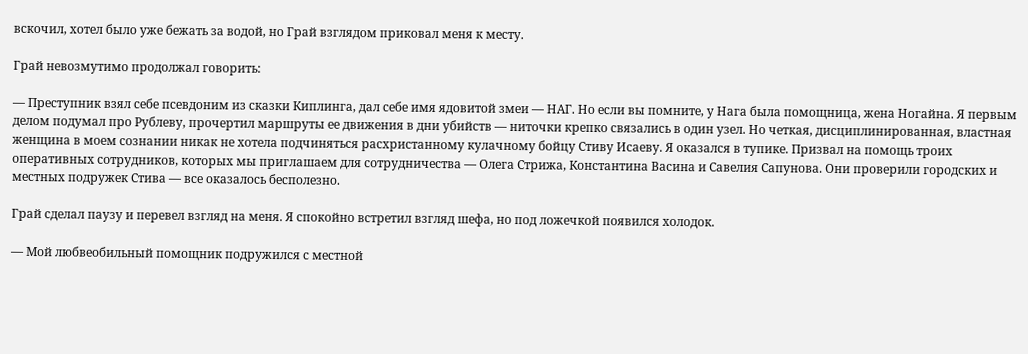вскочил, хотел было уже бежать за водой, но Грай взглядом приковал меня к месту.

Грай невозмутимо продолжал говорить:

— Преступник взял себе псевдоним из сказки Киплинга, дал себе имя ядовитой змеи — НАГ. Но если вы помните, у Нага была помощница, жена Ногайна. Я первым делом подумал про Рублеву, прочертил маршруты ее движения в дни убийств — ниточки крепко связались в один узел. Но четкая, дисциплинированная, властная женщина в моем сознании никак не хотела подчиняться расхристанному кулачному бойцу Стиву Исаеву. Я оказался в тупике. Призвал на помощь троих оперативных сотрудников, которых мы приглашаем для сотрудничества — Олега Стрижа, Константина Васина и Савелия Сапунова. Они проверили городских и местных подружек Стива — все оказалось бесполезно.

Грай сделал паузу и перевел взгляд на меня. Я спокойно встретил взгляд шефа, но под ложечкой появился холодок.

— Мой любвеобильный помощник подружился с местной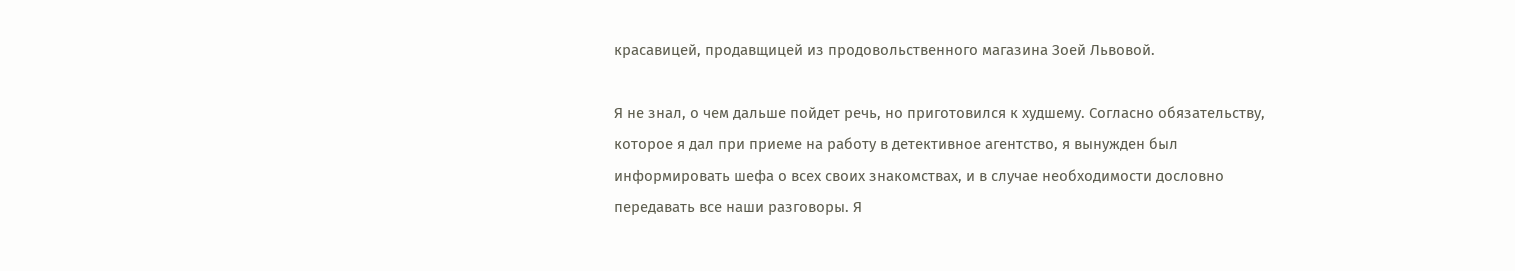красавицей, продавщицей из продовольственного магазина Зоей Львовой.

Я не знал, о чем дальше пойдет речь, но приготовился к худшему. Согласно обязательству, которое я дал при приеме на работу в детективное агентство, я вынужден был информировать шефа о всех своих знакомствах, и в случае необходимости дословно передавать все наши разговоры. Я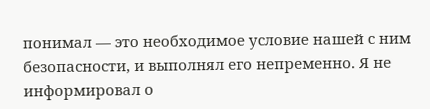понимал — это необходимое условие нашей с ним безопасности, и выполнял его непременно. Я не информировал о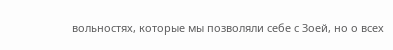вольностях, которые мы позволяли себе с Зоей, но о всех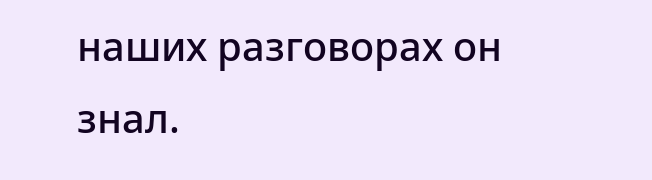наших разговорах он знал.